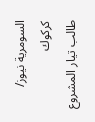السومرية نيوز/
كركوك
طالب تيار المشروع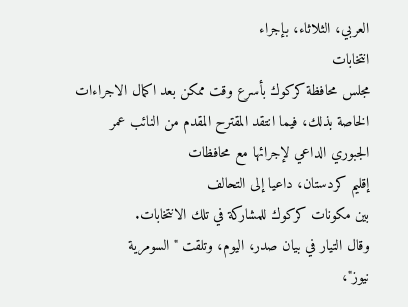العربي، الثلاثاء، بإجراء
انتخابات
مجلس محافظة كركوك بأسرع وقت ممكن بعد اكمال الاجراءات الخاصة بذلك، فيما انتقد المقترح المقدم من النائب عمر
الجبوري الداعي لإجرائها مع محافظات
إقليم كردستان، داعيا إلى التحالف
بين مكونات كركوك للمشاركة في تلك الانتخابات.
وقال التيار في بيان صدر، اليوم، وتلقت "السومرية
نيوز"،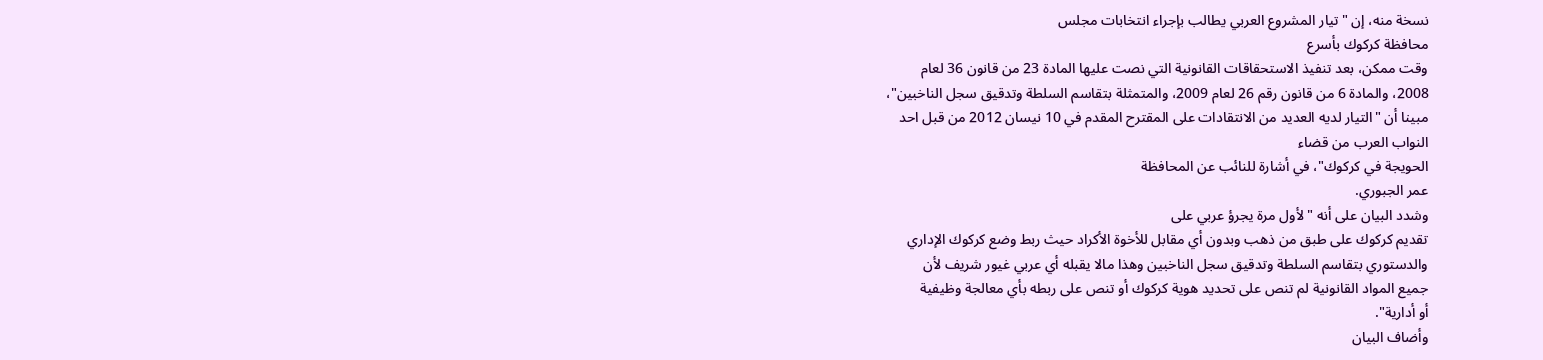نسخة منه، إن "تيار المشروع العربي يطالب بإجراء انتخابات مجلس
محافظة كركوك بأسرع
وقت ممكن، بعد تنفيذ الاستحقاقات القانونية التي نصت عليها المادة 23 من قانون 36 لعام
2008، والمادة 6 من قانون رقم 26 لعام 2009، والمتمثلة بتقاسم السلطة وتدقيق سجل الناخبين"،
مبينا أن "التيار لديه العديد من الانتقادات على المقترح المقدم في 10 نيسان 2012 من قبل احد
النواب العرب من قضاء
الحويجة في كركوك"، في أشارة للنائب عن المحافظة
عمر الجبوري.
وشدد البيان على أنه "لأول مرة يجرؤ عربي على
تقديم كركوك على طبق من ذهب وبدون أي مقابل للأخوة الأكراد حيث ربط وضع كركوك الإداري
والدستوري بتقاسم السلطة وتدقيق سجل الناخبين وهذا مالا يقبله أي عربي غيور شريف لأن
جميع المواد القانونية لم تنص على تحديد هوية كركوك أو تنص على ربطه بأي معالجة وظيفية
أو أدارية".
وأضاف البيان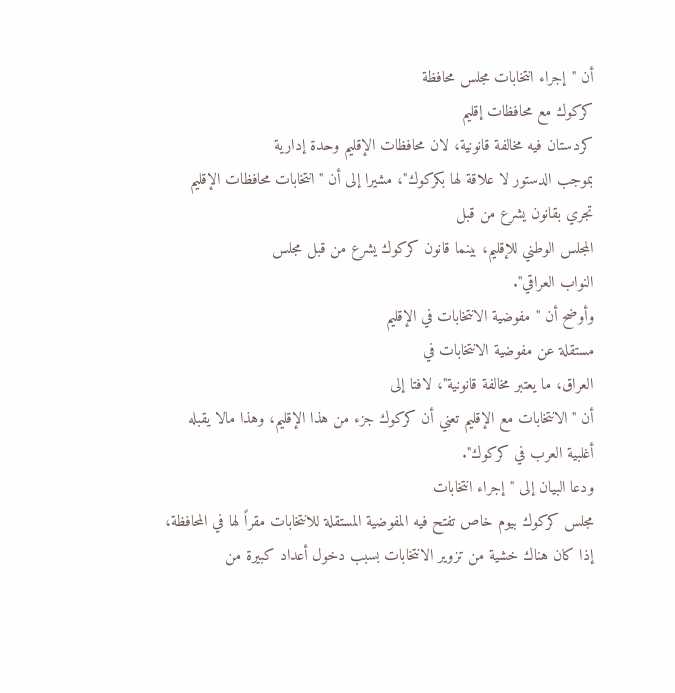أن "إجراء انتخابات مجلس محافظة
كركوك مع محافظات إقليم
كردستان فيه مخالفة قانونية، لان محافظات الإقليم وحدة إدارية
بموجب الدستور لا علاقة لها بكركوك"، مشيرا إلى أن "انتخابات محافظات الإقليم
تجري بقانون يشرع من قبل
المجلس الوطني للإقليم، بينما قانون كركوك يشرع من قبل مجلس
النواب العراقي".
وأوضح أن "مفوضية الانتخابات في الإقليم
مستقلة عن مفوضية الانتخابات في
العراق، ما يعتبر مخالفة قانونية"، لافتا إلى
أن "الانتخابات مع الإقليم تعني أن كركوك جزء من هذا الإقليم، وهذا مالا يقبله
أغلبية العرب في كركوك".
ودعا البيان إلى "إجراء انتخابات
مجلس كركوك بيوم خاص تفتح فيه المفوضية المستقلة للانتخابات مقراً لها في المحافظة،
إذا كان هناك خشية من تزوير الانتخابات بسبب دخول أعداد كبيرة من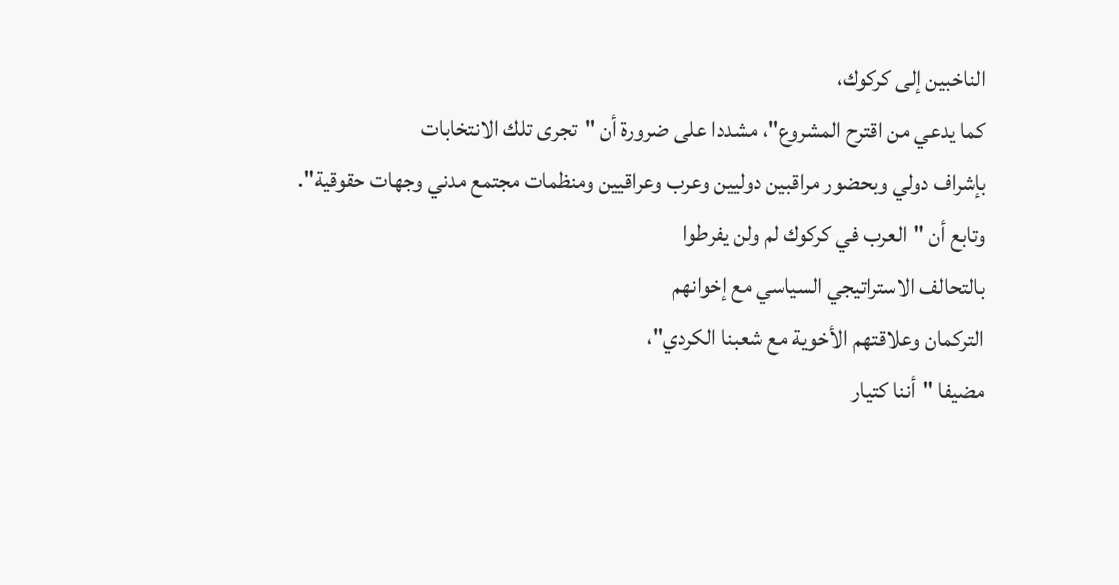الناخبين إلى كركوك،
كما يدعي من اقترح المشروع"، مشددا على ضرورة أن "تجرى تلك الانتخابات
بإشراف دولي وبحضور مراقبين دوليين وعرب وعراقيين ومنظمات مجتمع مدني وجهات حقوقية".
وتابع أن "العرب في كركوك لم ولن يفرطوا
بالتحالف الاستراتيجي السياسي مع إخوانهم
التركمان وعلاقتهم الأخوية مع شعبنا الكردي"،
مضيفا "أننا كتيار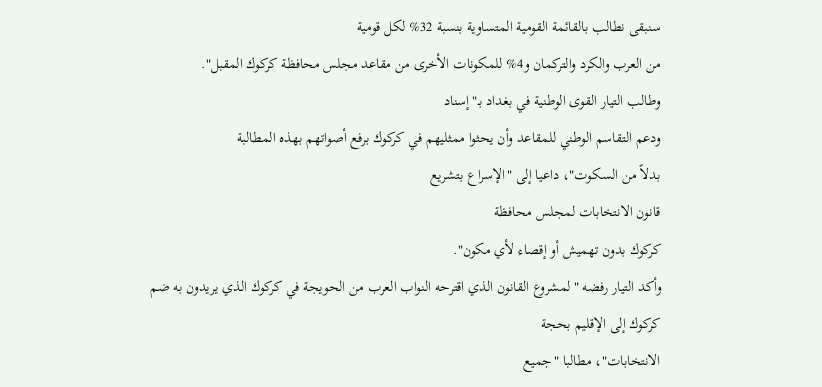سنبقى نطالب بالقائمة القومية المتساوية بنسبة 32% لكل قومية
من العرب والكرد والتركمان و4% للمكونات الأخرى من مقاعد مجلس محافظة كركوك المقبل".
وطالب التيار القوى الوطنية في بغداد بـ"إسناد
ودعم التقاسم الوطني للمقاعد وأن يحثوا ممثليهم في كركوك برفع أصواتهم بهذه المطالبة
بدلاً من السكوت"، داعيا إلى "الإسراع بتشريع
قانون الانتخابات لمجلس محافظة
كركوك بدون تهميش أو إقصاء لأي مكون".
وأكد التيار رفضه "لمشروع القانون الذي اقترحه النواب العرب من الحويجة في كركوك الذي يريدون به ضم كركوك إلى الإقليم بحجة
الانتخابات"، مطالبا "جميع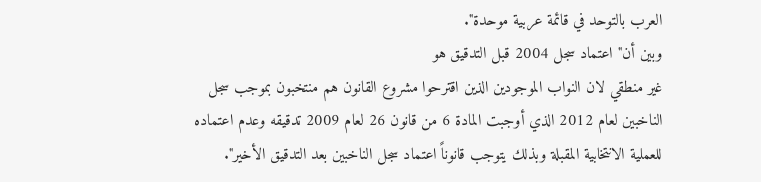العرب بالتوحد في قائمة عربية موحدة".
وبين أن" اعتماد سجل 2004 قبل التدقيق هو
غير منطقي لان النواب الموجودين الذين اقترحوا مشروع القانون هم منتخبون بموجب سجل
الناخبين لعام 2012 الذي أوجبت المادة 6 من قانون 26 لعام 2009 تدقيقه وعدم اعتماده
للعملية الانتخابية المقبلة وبذلك يتوجب قانوناً اعتماد سجل الناخبين بعد التدقيق الأخير".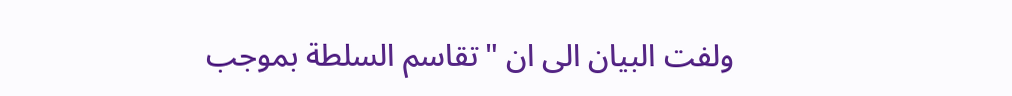ولفت البيان الى ان "تقاسم السلطة بموجب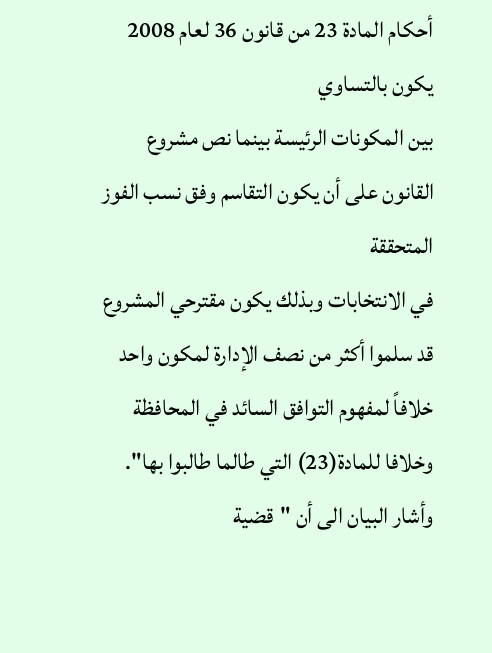أحكام المادة 23 من قانون 36 لعام 2008 يكون بالتساوي
بين المكونات الرئيسة بينما نص مشروع القانون على أن يكون التقاسم وفق نسب الفوز المتحققة
في الانتخابات وبذلك يكون مقترحي المشروع قد سلموا أكثر من نصف الإدارة لمكون واحد
خلافاً لمفهوم التوافق السائد في المحافظة وخلافا للمادة(23) التي طالما طالبوا بها".
وأشار البيان الى أن "قضية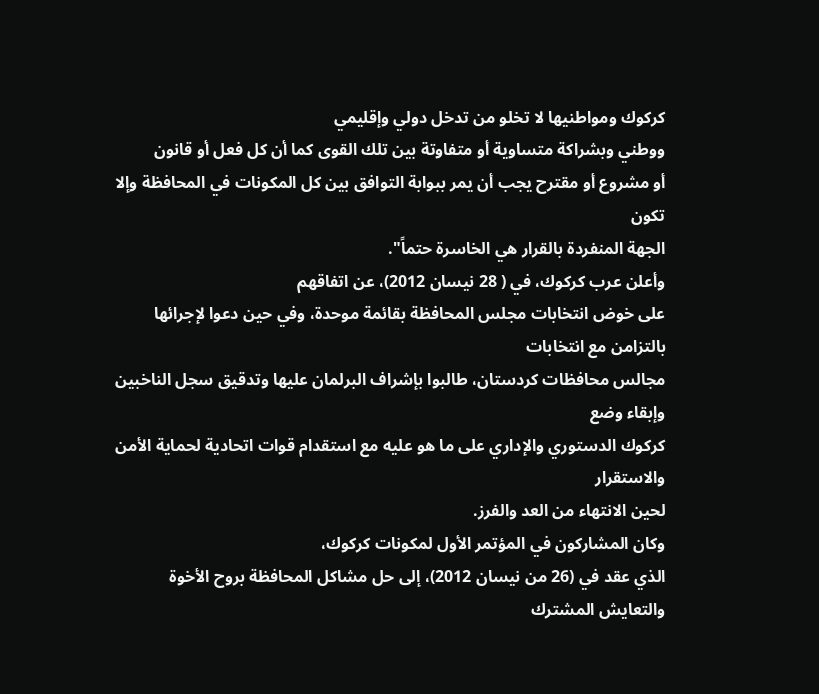كركوك ومواطنيها لا تخلو من تدخل دولي وإقليمي
ووطني وبشراكة متساوية أو متفاوتة بين تلك القوى كما أن كل فعل أو قانون
أو مشروع أو مقترح يجب أن يمر ببوابة التوافق بين كل المكونات في المحافظة وإلا تكون
الجهة المنفردة بالقرار هي الخاسرة حتماً".
وأعلن عرب كركوك، في ( 28 نيسان 2012)، عن اتفاقهم
على خوض انتخابات مجلس المحافظة بقائمة موحدة، وفي حين دعوا لإجرائها بالتزامن مع انتخابات
مجالس محافظات كردستان، طالبوا بإشراف البرلمان عليها وتدقيق سجل الناخبين وإبقاء وضع
كركوك الدستوري والإداري على ما هو عليه مع استقدام قوات اتحادية لحماية الأمن والاستقرار
لحين الانتهاء من العد والفرز.
وكان المشاركون في المؤتمر الأول لمكونات كركوك،
الذي عقد في (26 من نيسان 2012)، إلى حل مشاكل المحافظة بروح الأخوة والتعايش المشترك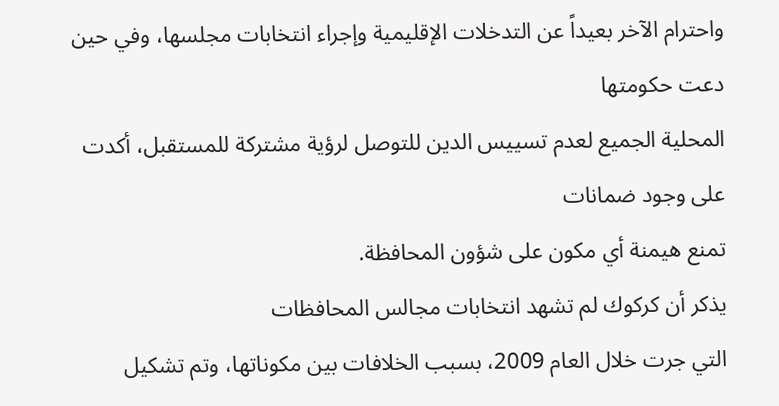واحترام الآخر بعيداً عن التدخلات الإقليمية وإجراء انتخابات مجلسها، وفي حين دعت حكومتها
المحلية الجميع لعدم تسييس الدين للتوصل لرؤية مشتركة للمستقبل، أكدت على وجود ضمانات
تمنع هيمنة أي مكون على شؤون المحافظة.
يذكر أن كركوك لم تشهد انتخابات مجالس المحافظات
التي جرت خلال العام 2009، بسبب الخلافات بين مكوناتها، وتم تشكيل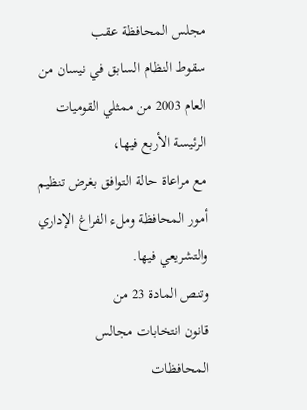مجلس المحافظة عقب
سقوط النظام السابق في نيسان من العام 2003 من ممثلي القوميات الرئيسة الأربع فيها،
مع مراعاة حالة التوافق بغرض تنظيم أمور المحافظة وملء الفراغ الإداري والتشريعي فيها.
وتنص المادة 23 من
قانون انتخابات مجالس المحافظات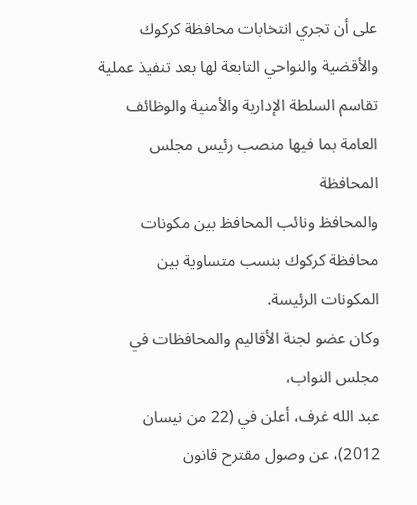على أن تجري انتخابات محافظة كركوك والأقضية والنواحي التابعة لها بعد تنفيذ عملية
تقاسم السلطة الإدارية والأمنية والوظائف العامة بما فيها منصب رئيس مجلس المحافظة
والمحافظ ونائب المحافظ بين مكونات محافظة كركوك بنسب متساوية بين المكونات الرئيسة.
وكان عضو لجنة الأقاليم والمحافظات في
مجلس النواب،
عبد الله غرف، أعلن في (22 من نيسان 2012)، عن وصول مقترح قانون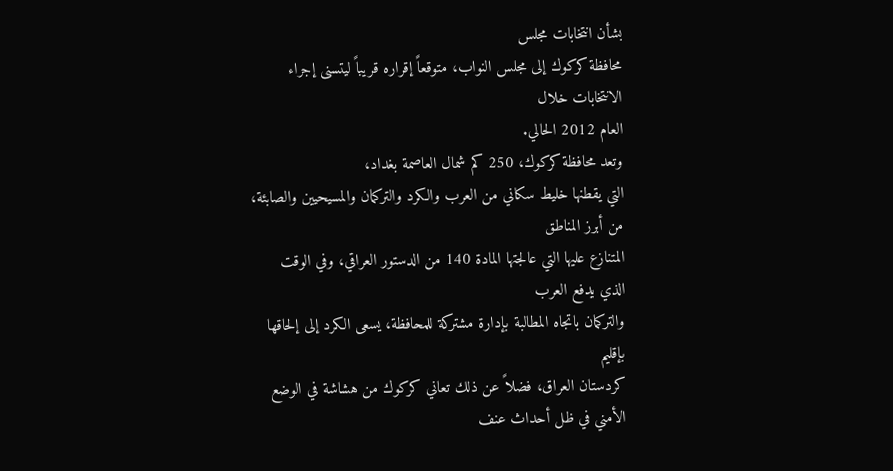بشأن انتخابات مجلس
محافظة كركوك إلى مجلس النواب، متوقعاً إقراره قريباً ليتسنى إجراء الانتخابات خلال
العام 2012 الحالي.
وتعد محافظة كركوك، 250 كم شمال العاصمة بغداد،
التي يقطنها خليط سكاني من العرب والكرد والتركمان والمسيحيين والصابئة، من أبرز المناطق
المتنازع عليها التي عالجتها المادة 140 من الدستور العراقي، وفي الوقت الذي يدفع العرب
والتركمان باتجاه المطالبة بإدارة مشتركة للمحافظة، يسعى الكرد إلى إلحاقها بإقليم
كردستان العراق، فضلاً عن ذلك تعاني كركوك من هشاشة في الوضع الأمني في ظل أحداث عنف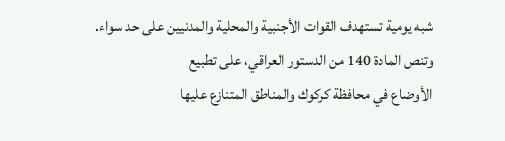شبه يومية تستهدف القوات الأجنبية والمحلية والمدنيين على حد سواء.
وتنص المادة 140 من الدستور العراقي، على تطبيع
الأوضاع في محافظة كركوك والمناطق المتنازع عليها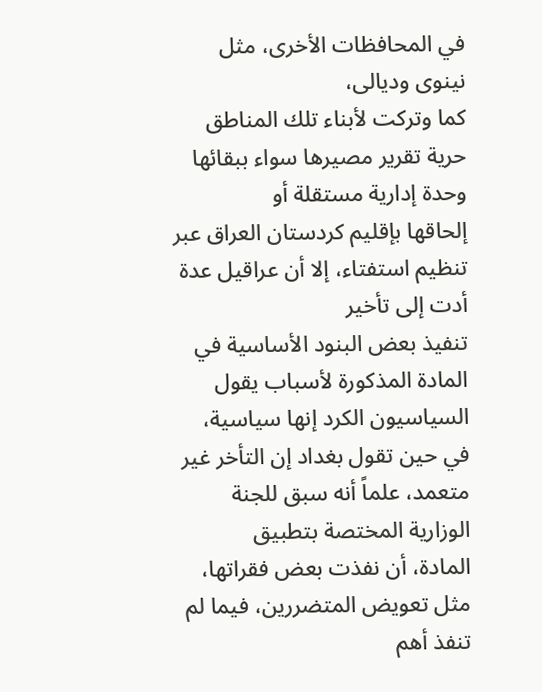في المحافظات الأخرى، مثل
نينوى وديالى،
كما وتركت لأبناء تلك المناطق حرية تقرير مصيرها سواء ببقائها وحدة إدارية مستقلة أو
إلحاقها بإقليم كردستان العراق عبر تنظيم استفتاء، إلا أن عراقيل عدة أدت إلى تأخير
تنفيذ بعض البنود الأساسية في المادة المذكورة لأسباب يقول السياسيون الكرد إنها سياسية،
في حين تقول بغداد إن التأخر غير متعمد، علماً أنه سبق للجنة الوزارية المختصة بتطبيق
المادة، أن نفذت بعض فقراتها، مثل تعويض المتضررين، فيما لم تنفذ أهم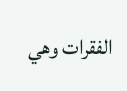الفقرات وهي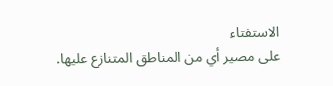الاستفتاء
على مصير أي من المناطق المتنازع عليها.